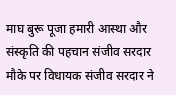माघ बुरू पूजा हमारी आस्था और संस्कृति की पहचान संजीव सरदार
मौके पर विधायक संजीव सरदार ने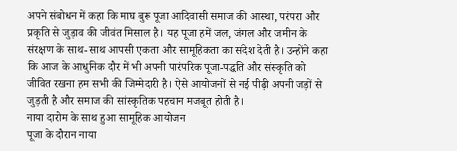अपने संबोधन में कहा कि माघ बुरू पूजा आदिवासी समाज की आस्था, परंपरा और प्रकृति से जुड़ाव की जीवंत मिसाल है। यह पूजा हमें जल, जंगल और जमीन के संरक्षण के साथ-साथ आपसी एकता और सामूहिकता का संदेश देती है। उन्होंने कहा कि आज के आधुनिक दौर में भी अपनी पारंपरिक पूजा-पद्धति और संस्कृति को जीवित रखना हम सभी की जिम्मेदारी है। ऐसे आयोजनों से नई पीढ़ी अपनी जड़ों से जुड़ती है और समाज की सांस्कृतिक पहचान मजबूत होती है।
नाया दारोम के साथ हुआ सामूहिक आयोजन
पूजा के दौरान नाया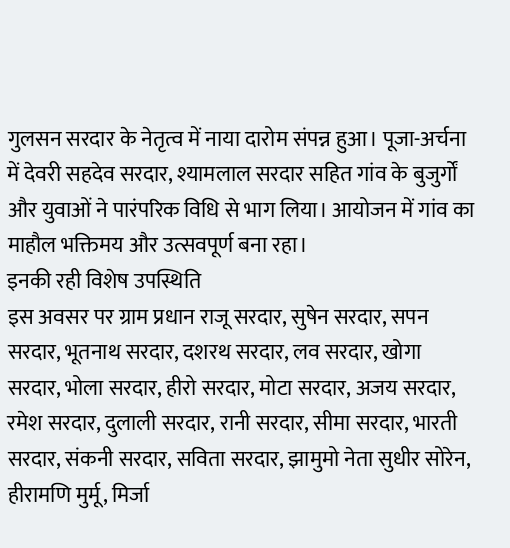गुलसन सरदार के नेतृत्व में नाया दारोम संपन्न हुआ। पूजा-अर्चना में देवरी सहदेव सरदार, श्यामलाल सरदार सहित गांव के बुजुर्गों और युवाओं ने पारंपरिक विधि से भाग लिया। आयोजन में गांव का माहौल भक्तिमय और उत्सवपूर्ण बना रहा।
इनकी रही विशेष उपस्थिति
इस अवसर पर ग्राम प्रधान राजू सरदार, सुषेन सरदार, सपन सरदार, भूतनाथ सरदार, दशरथ सरदार, लव सरदार, खोगा सरदार, भोला सरदार, हीरो सरदार, मोटा सरदार, अजय सरदार, रमेश सरदार, दुलाली सरदार, रानी सरदार, सीमा सरदार, भारती सरदार, संकनी सरदार, सविता सरदार, झामुमो नेता सुधीर सोरेन, हीरामणि मुर्मू, मिर्जा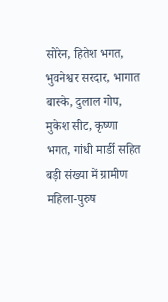सोरेन, हितेश भगत, भुवनेश्वर सरदार, भागात बास्के, दुलाल गोप, मुकेश सीट, कृष्णा भगत, गांधी मार्डी सहित बड़ी संख्या में ग्रामीण महिला-पुरुष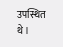उपस्थित थे।